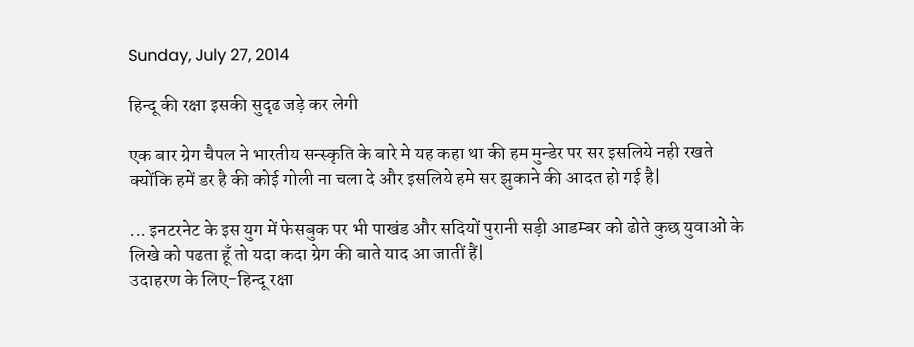Sunday, July 27, 2014

हिन्दू की रक्षा इसकी सुदृढ जड़े कर लेगी

एक बार ग्रेग चैपल ने भारतीय सन्स्कृति के बारे मे यह कहा था की हम मुन्डेर पर सर इसलिये नही रखते क्योंकि हमें डर है की कोई गोली ना चला दे और इसलिये हमे सर झुकाने की आदत हो गई है|

... इनटरनेट के इस युग में फेसबुक पर भी पाखंड और सदियों पुरानी सड़ी आडम्बर को ढोते कुछ युवाओं के लिखे को पढता हूँ तो यदा कदा ग्रेग की बाते याद आ जातीं हैं|
उदाहरण के लिए-हिन्दू रक्षा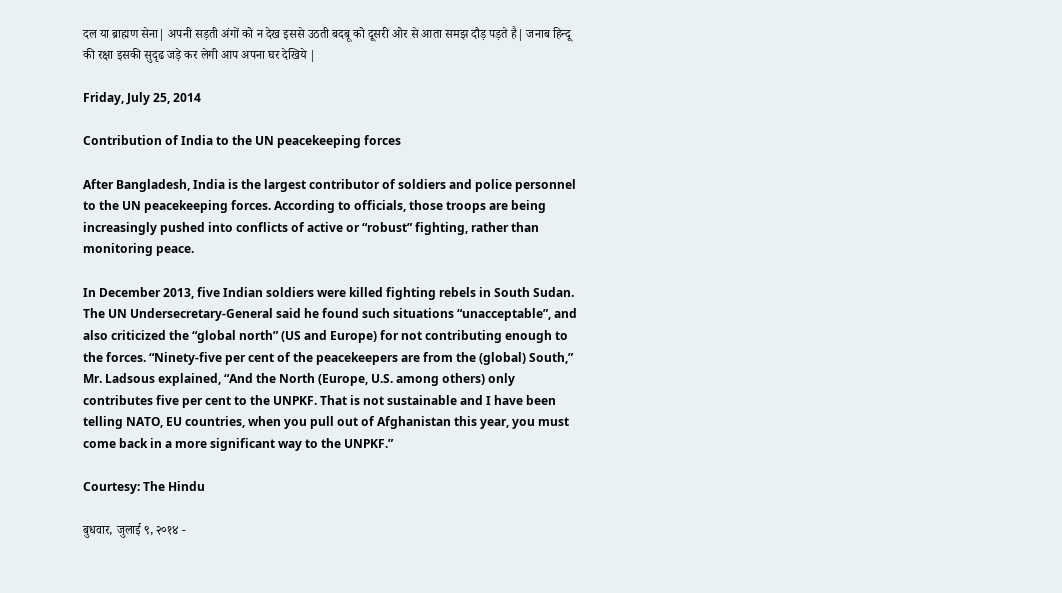दल या ब्राह्मण सेना| अपनी सड़ती अंगों को न देख इससे उठती बदबू को दूसरी ओर से आता समझ दौड़ पड़ते है| जनाब हिन्दू की रक्षा इसकी सुदृढ जड़े कर लेगी आप अपना घर देखिये |

Friday, July 25, 2014

Contribution of India to the UN peacekeeping forces

After Bangladesh, India is the largest contributor of soldiers and police personnel to the UN peacekeeping forces. According to officials, those troops are being increasingly pushed into conflicts of active or “robust” fighting, rather than monitoring peace.

In December 2013, five Indian soldiers were killed fighting rebels in South Sudan. The UN Undersecretary-General said he found such situations “unacceptable”, and also criticized the “global north” (US and Europe) for not contributing enough to the forces. “Ninety-five per cent of the peacekeepers are from the (global) South,” Mr. Ladsous explained, “And the North (Europe, U.S. among others) only contributes five per cent to the UNPKF. That is not sustainable and I have been telling NATO, EU countries, when you pull out of Afghanistan this year, you must come back in a more significant way to the UNPKF.”

Courtesy: The Hindu

बुधवार, जुलाई ९, २०१४ -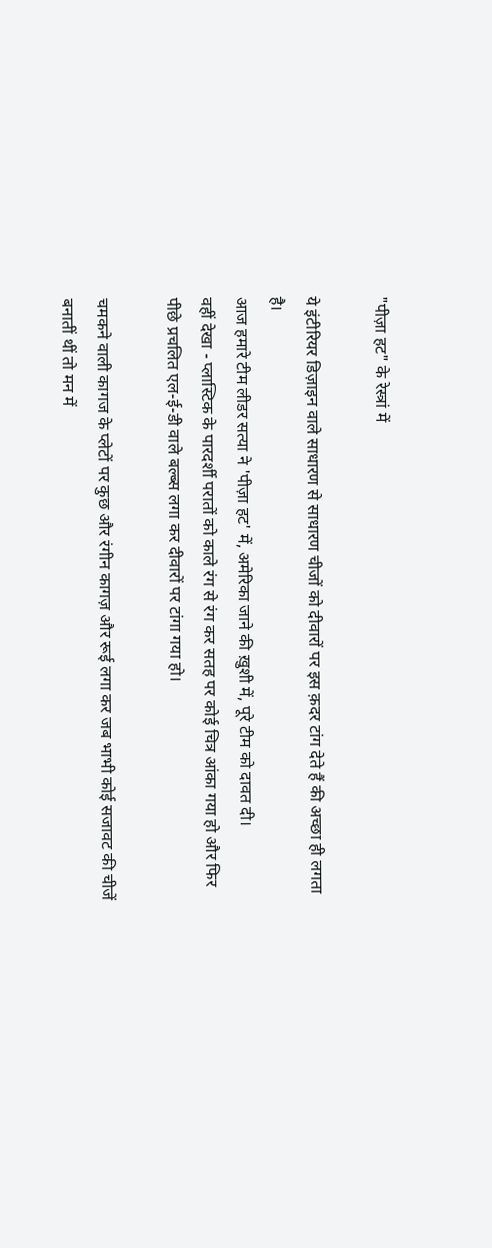"पीज़ा हट" के रेस्त्रां में

ये इंटीरियर डिज़ाइन वाले साधारण से साधारण चीजों को दीवारों पर इस क़दर टांग देते हैं की अच्छा ही लगता है।
आज हमारे टीम लीडर सत्या ने 'पीज़ा हट' में, अमेरिका जाने की ख़ुशी में, पूरे टीम को दावत दी।
वहीं देखा - प्लास्टिक के पारदर्शी परातों को काले रंग से रंग कर सतह पर कोई चित्र आंका गया हो और फिर पीछे प्रचलित एल-ई-डी वाले बल्ब्स लगा कर दीवारों पर टांगा गया हो।

चमकने वाली कागज के प्लेटों पर कुछ और रंगीन कागज़ और रूई लगा कर जब भाभी कोई सजावट की चीजें बनातीं थीं तो मन में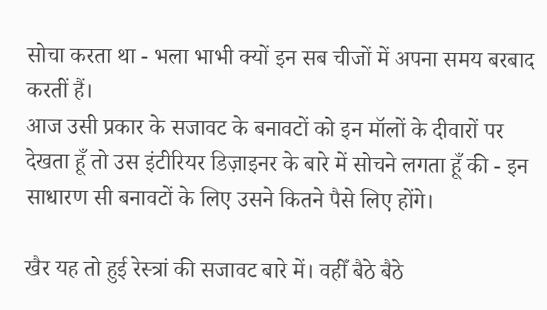सोचा करता था - भला भाभी क्यों इन सब चीजों में अपना समय बरबाद करतीं हैं।
आज उसी प्रकार के सजावट के बनावटों को इन मॉलों के दीवारों पर देखता हूँ तो उस इंटीरियर डिज़ाइनर के बारे में सोचने लगता हूँ की - इन साधारण सी बनावटों के लिए उसने कितने पैसे लिए होंगे।

खैर यह तो हुई रेस्त्रां की सजावट बारे में। वहीँ बैठे बैठे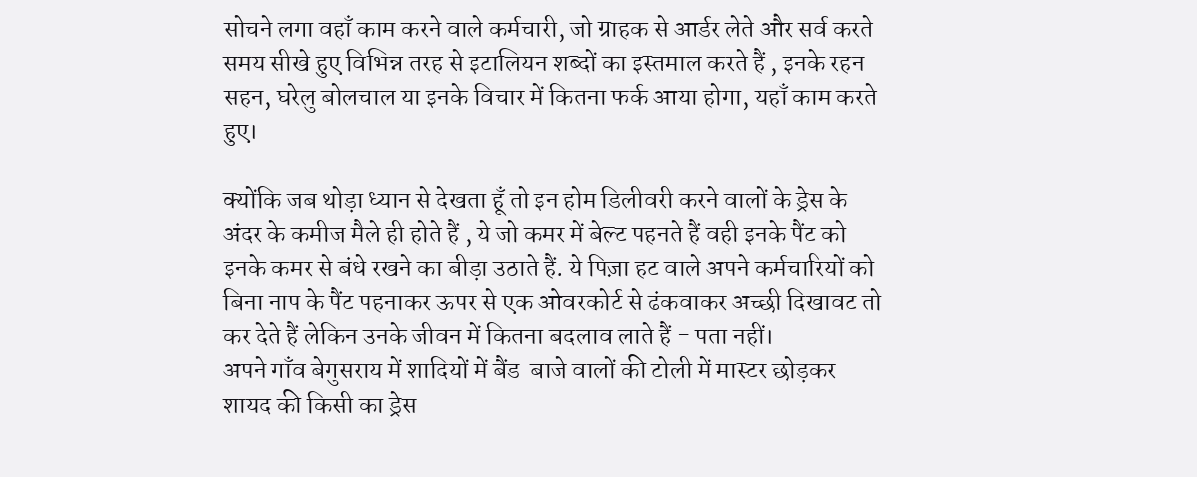सोचने लगा वहाँ काम करने वाले कर्मचारी, जो ग्राहक से आर्डर लेते और सर्व करते समय सीखे हुए विभिन्न तरह से इटालियन शब्दों का इस्तमाल करते हैं , इनके रहन सहन, घरेलु बोलचाल या इनके विचार में कितना फर्क आया होगा, यहाँ काम करते हुए।

क्योंकि जब थोड़ा ध्यान से देखता हूँ तो इन होम डिलीवरी करने वालों के ड्रेस के अंदर के कमीज मैले ही होते हैं , ये जो कमर में बेल्ट पहनते हैं वही इनके पैंट को इनके कमर से बंधे रखने का बीड़ा उठाते हैं. ये पिज़ा हट वाले अपने कर्मचारियों को बिना नाप के पैंट पहनाकर ऊपर से एक ओवरकोर्ट से ढंकवाकर अच्छी दिखावट तो कर देते हैं लेकिन उनके जीवन में कितना बदलाव लाते हैं - पता नहीं।
अपने गाँव बेगुसराय में शादियों में बैंड  बाजे वालों की टोली में मास्टर छोड़कर शायद की किसी का ड्रेस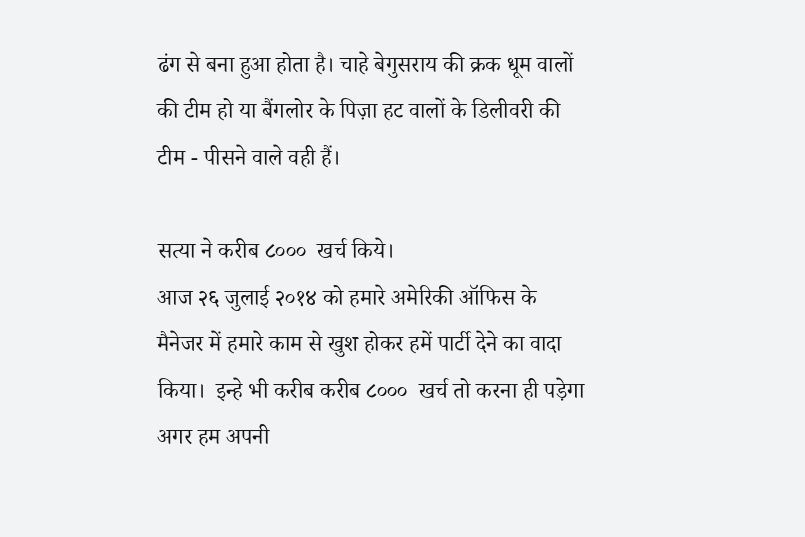ढंग से बना हुआ होता है। चाहे बेगुसराय की क्रक धूम वालों की टीम हो या बैंगलोर के पिज़ा हट वालों के डिलीवरी की टीम - पीसने वाले वही हैं।

सत्या ने करीब ८०००  खर्च किये।
आज २६ जुलाई २०१४ को हमारे अमेरिकी ऑफिस के मैनेजर में हमारे काम से खुश होकर हमें पार्टी देने का वादा किया।  इन्हे भी करीब करीब ८०००  खर्च तो करना ही पड़ेगा अगर हम अपनी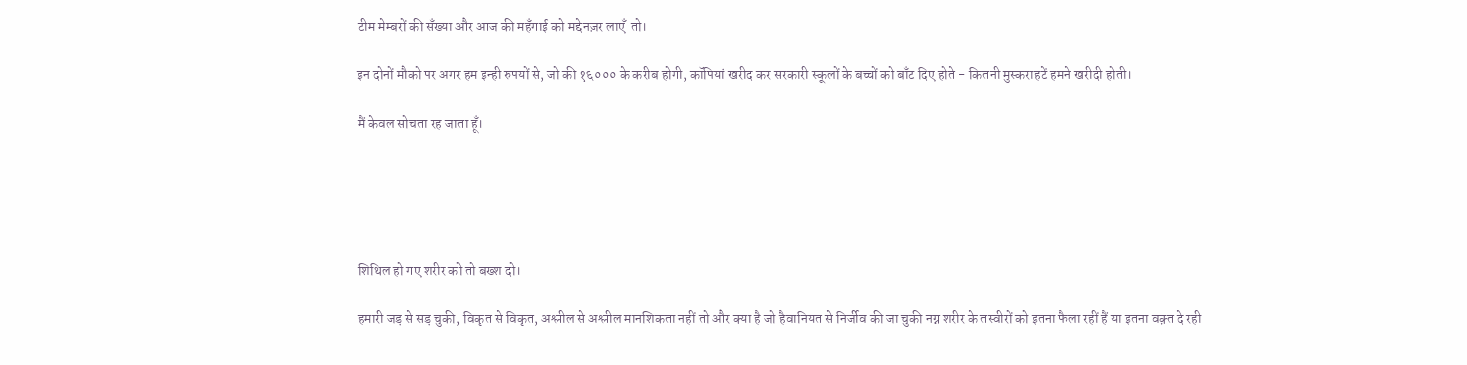टीम मेम्बरों की सँख्या और आज की महँगाई को मद्देनज़र लाएँ  तो।

इन दोनों मौको पर अगर हम इन्ही रुपयों से, जो की १६००० के करीब होगी, कॉपियां खरीद कर सरकारी स्कूलों के बच्चों को बाँट दिए होते - कितनी मुस्कराहटें हमने खरीदी होती।

मैं केवल सोचता रह जाता हूँ।





शिथिल हो गए शरीर को तो बख्श दो।

हमारी जड़ से सड़ चुकी, विकृत से विकृत, अश्लील से अश्लील मानशिकता नहीं तो और क्या है जो हैवानियत से निर्जीव की जा चुकी नग्न शरीर के तस्वीरों को इतना फैला रहीं हैं या इतना वक़्त दे रही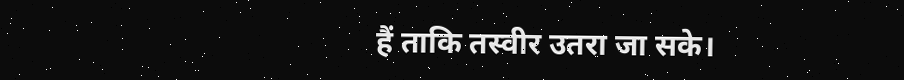हैं ताकि तस्वीर उतरा जा सके।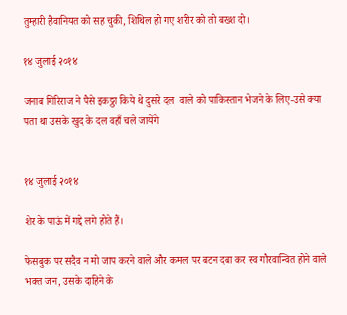तुम्हारी हैवानियत को सह चुकी, शिथिल हो गए शरीर को तो बख्श दो।

१४ जुलाई २०१४

जनाब गिरिराज ने पैसे इकठ्ठा किये थे दुसरे दल  वाले को पाकिस्तान भेजने के लिए-उसे क्या पता था उसके खुद के दल वहाँ चले जायेंगे


१४ जुलाई २०१४

शेर के पाऊं में गद्दे लगे होते हैं।

फेसबुक पर सदैव न मो जाप करने वाले और कमल पर बटन दबा कर स्व गौरवान्वित होने वाले भक्त जन, उसके दाहिने के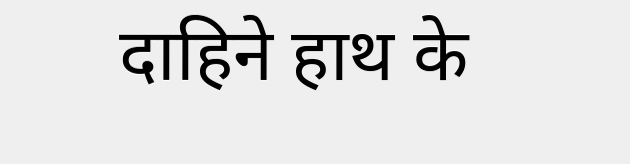दाहिने हाथ के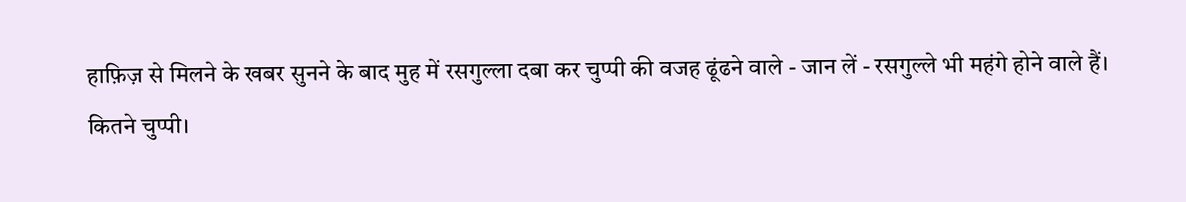हाफ़िज़ से मिलने के खबर सुनने के बाद मुह में रसगुल्ला दबा कर चुप्पी की वजह ढूंढने वाले - जान लें - रसगुल्ले भी महंगे होने वाले हैं।
कितने चुप्पी।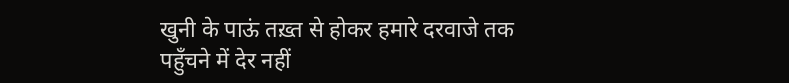खुनी के पाऊं तख़्त से होकर हमारे दरवाजे तक पहुँचने में देर नहीं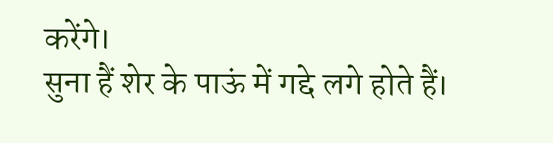करेंगे।
सुना हैं शेर के पाऊं में गद्दे लगे होते हैं।